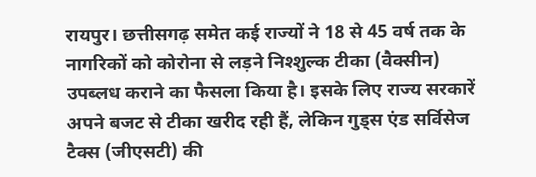रायपुर। छत्तीसगढ़ समेत कई राज्यों ने 18 से 45 वर्ष तक के नागरिकों को कोरोना से लड़ने निश्शुल्क टीका (वैक्सीन) उपब्लध कराने का फैसला किया है। इसके लिए राज्य सरकारें अपने बजट से टीका खरीद रही हैं, लेकिन गुड्स एंड सर्विसेज टैक्स (जीएसटी) की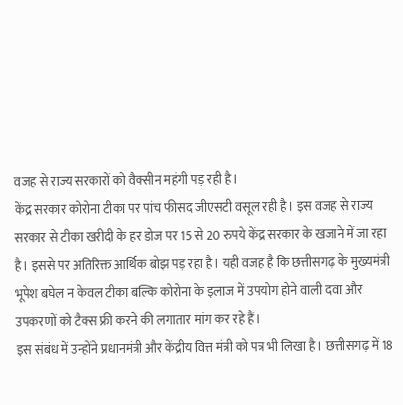वजह से राज्य सरकारों को वैक्सीन महंगी पड़ रही है।
केंद्र सरकार कोरोना टीका पर पांच फीसद जीएसटी वसूल रही है। इस वजह से राज्य सरकार से टीका खरीदी के हर डोज पर 15 से 20 रुपये केंद्र सरकार के खजाने में जा रहा है। इससे पर अतिरिक्त आर्थिक बोझ पड़ रहा है। यही वजह है कि छत्तीसगढ़ के मुख्यमंत्री भूपेश बघेल न केवल टीका बल्कि कोरोना के इलाज में उपयोग होने वाली दवा और उपकरणों को टैक्स फ्री करने की लगातार मांग कर रहे हैं।
इस संबंध में उन्होंने प्रधानमंत्री और केंद्रीय वित्त मंत्री को पत्र भी लिखा है। छत्तीसगढ़ में 18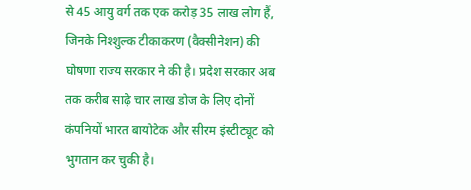से 45 आयु वर्ग तक एक करोड़ 35 लाख लोग हैं, जिनके निश्शुल्क टीकाकरण (वैक्सीनेशन) की घोषणा राज्य सरकार ने की है। प्रदेश सरकार अब तक करीब साढ़े चार लाख डोज के लिए दोनों कंपनियों भारत बायोटेक और सीरम इंस्टीट्यूट को भुगतान कर चुकी है।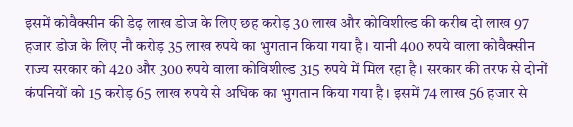इसमें कोवैक्सीन की डेढ़ लाख डोज के लिए छह करोड़ 30 लाख और कोविशील्ड की करीब दो लाख 97 हजार डोज के लिए नौ करोड़ 35 लाख रुपये का भुगतान किया गया है। यानी 400 रुपये वाला कोवैक्सीन राज्य सरकार को 420 और 300 रुपये वाला कोविशील्ड 315 रुपये में मिल रहा है। सरकार की तरफ से दोनों कंपनियों को 15 करोड़ 65 लाख रुपये से अधिक का भुगतान किया गया है। इसमें 74 लाख 56 हजार से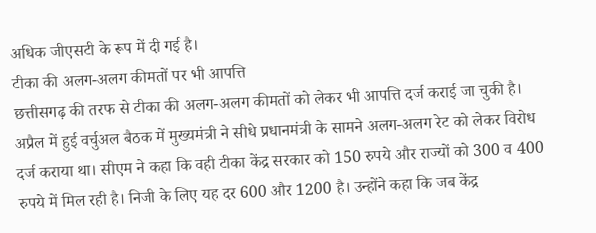अधिक जीएसटी के रूप में दी गई है।
टीका की अलग-अलग कीमतों पर भी आपत्ति
छत्तीसगढ़ की तरफ से टीका की अलग-अलग कीमतों को लेकर भी आपत्ति दर्ज कराई जा चुकी है। अप्रैल में हुई वर्चुअल बैठक में मुख्यमंत्री ने सीधे प्रधानमंत्री के सामने अलग-अलग रेट को लेकर विरोध दर्ज कराया था। सीएम ने कहा कि वही टीका केंद्र सरकार को 150 रुपये और राज्यों को 300 व 400 रुपये में मिल रही है। निजी के लिए यह दर 600 और 1200 है। उन्होंने कहा कि जब केंद्र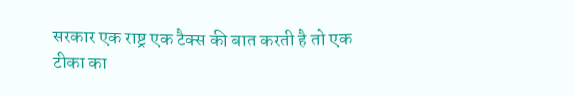सरकार एक राष्ट्र एक टैक्स की बात करती है तो एक टीका का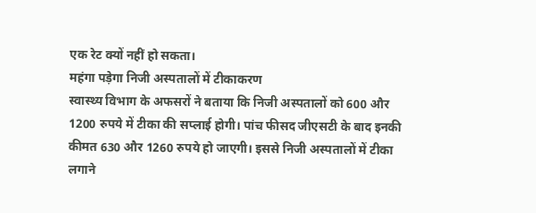एक रेट क्यों नहीं हो सकता।
महंगा पड़ेगा निजी अस्पतालों में टीकाकरण
स्वास्थ्य विभाग के अफसरों ने बताया कि निजी अस्पतालों को 600 और 1200 रुपये में टीका की सप्लाई होगी। पांच फीसद जीएसटी के बाद इनकी कीमत 630 और 1260 रुपये हो जाएगी। इससे निजी अस्पतालों में टीका लगाने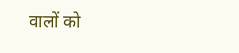वालों को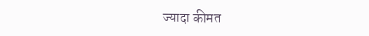ज्यादा कीमत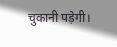चुकानी पड़ेगी।